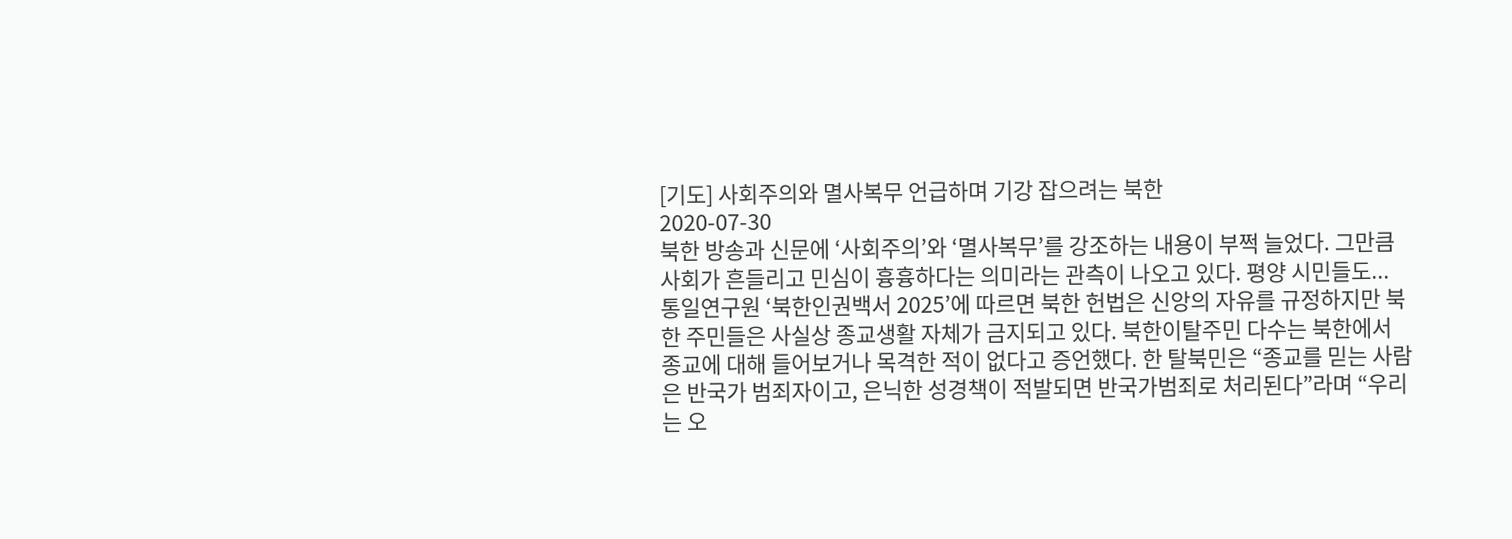[기도] 사회주의와 멸사복무 언급하며 기강 잡으려는 북한
2020-07-30
북한 방송과 신문에 ‘사회주의’와 ‘멸사복무’를 강조하는 내용이 부쩍 늘었다. 그만큼 사회가 흔들리고 민심이 흉흉하다는 의미라는 관측이 나오고 있다. 평양 시민들도...
통일연구원 ‘북한인권백서 2025’에 따르면 북한 헌법은 신앙의 자유를 규정하지만 북한 주민들은 사실상 종교생활 자체가 금지되고 있다. 북한이탈주민 다수는 북한에서 종교에 대해 들어보거나 목격한 적이 없다고 증언했다. 한 탈북민은 “종교를 믿는 사람은 반국가 범죄자이고, 은닉한 성경책이 적발되면 반국가범죄로 처리된다”라며 “우리는 오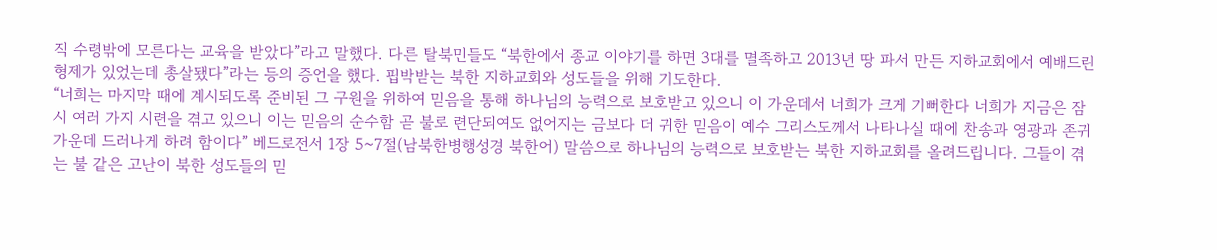직 수령밖에 모른다는 교육을 받았다”라고 말했다. 다른 탈북민들도 “북한에서 종교 이야기를 하면 3대를 멸족하고 2013년 땅 파서 만든 지하교회에서 예배드린 형제가 있었는데 총살됐다”라는 등의 증언을 했다. 핍박받는 북한 지하교회와 성도들을 위해 기도한다.
“너희는 마지막 때에 계시되도록 준비된 그 구원을 위하여 믿음을 통해 하나님의 능력으로 보호받고 있으니 이 가운데서 너희가 크게 기뻐한다 너희가 지금은 잠시 여러 가지 시련을 겪고 있으니 이는 믿음의 순수함 곧 불로 련단되여도 없어지는 금보다 더 귀한 믿음이 예수 그리스도께서 나타나실 때에 찬송과 영광과 존귀 가운데 드러나게 하려 함이다” 베드로전서 1장 5~7절(남북한병행성경 북한어) 말씀으로 하나님의 능력으로 보호받는 북한 지하교회를 올려드립니다. 그들이 겪는 불 같은 고난이 북한 성도들의 믿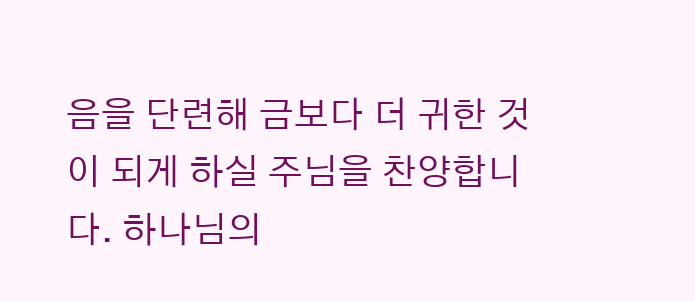음을 단련해 금보다 더 귀한 것이 되게 하실 주님을 찬양합니다. 하나님의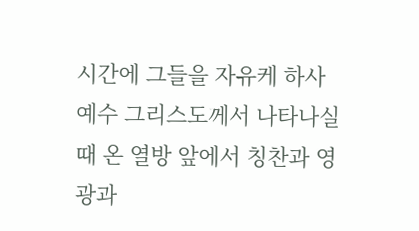시간에 그들을 자유케 하사 예수 그리스도께서 나타나실 때 온 열방 앞에서 칭찬과 영광과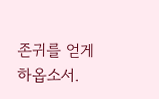존귀를 얻게 하옵소서.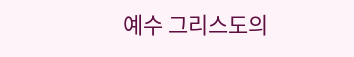예수 그리스도의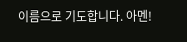이름으로 기도합니다. 아멘!